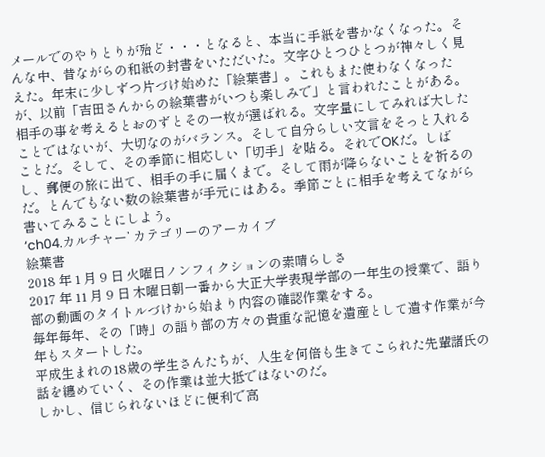メールでのやりとりが殆ど・・・となると、本当に手紙を書かなくなった。そんな中、昔ながらの和紙の封書をいただいた。文字ひとつひとつが神々しく見えた。年末に少しずつ片づけ始めた「絵葉書」。これもまた使わなくなったが、以前「吉田さんからの絵葉書がいつも楽しみで」と言われたことがある。相手の事を考えるとおのずとその一枚が選ばれる。文字量にしてみれば大したことではないが、大切なのがバランス。そして自分らしい文言をそっと入れることだ。そして、その季節に相応しい「切手」を貼る。それでOKだ。しばし、郵便の旅に出て、相手の手に届くまで。そして雨が降らないことを祈るのだ。とんでもない数の絵葉書が手元にはある。季節ごとに相手を考えてながら書いてみることにしよう。
‘ch04.カルチャー’ カテゴリーのアーカイブ
絵葉書
2018 年 1 月 9 日 火曜日ノンフィクションの素晴らしさ
2017 年 11 月 9 日 木曜日朝一番から大正大学表現学部の一年生の授業で、語り部の動画のタイトルづけから始まり内容の確認作業をする。
毎年毎年、その「時」の語り部の方々の貴重な記憶を遺産として遺す作業が今年もスタートした。
平成生まれの18歳の学生さんたちが、人生を何倍も生きてこられた先輩諸氏の話を纏めていく、その作業は並大抵ではないのだ。
しかし、信じられないほどに便利で高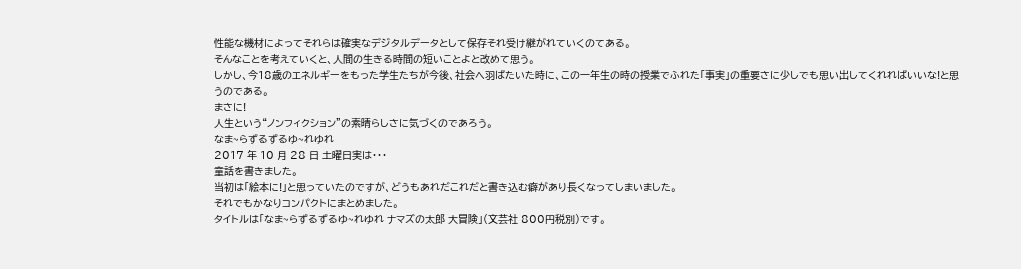性能な機材によってそれらは確実なデジタルデータとして保存それ受け継がれていくのてある。
そんなことを考えていくと、人間の生きる時間の短いことよと改めて思う。
しかし、今18歳のエネルギーをもった学生たちが今後、社会へ羽ばたいた時に、この一年生の時の授業でふれた「事実」の重要さに少しでも思い出してくれればいいな!と思うのである。
まさに!
人生という“ノンフィクション”の素晴らしさに気づくのであろう。
なま~らずるずるゆ~れゆれ
2017 年 10 月 28 日 土曜日実は・・・
童話を書きました。
当初は「絵本に!」と思っていたのですが、どうもあれだこれだと書き込む癖があり長くなってしまいました。
それでもかなりコンパクトにまとめました。
タイトルは「なま~らずるずるゆ~れゆれ ナマズの太郎 大冒険」(文芸社 800円税別)です。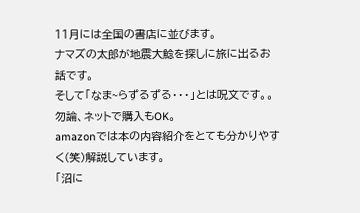11月には全国の書店に並びます。
ナマズの太郎が地震大鯰を探しに旅に出るお話です。
そして「なま~らずるずる・・・」とは呪文です。。
勿論、ネットで購入もOK。
amazonでは本の内容紹介をとても分かりやすく(笑)解説しています。
「沼に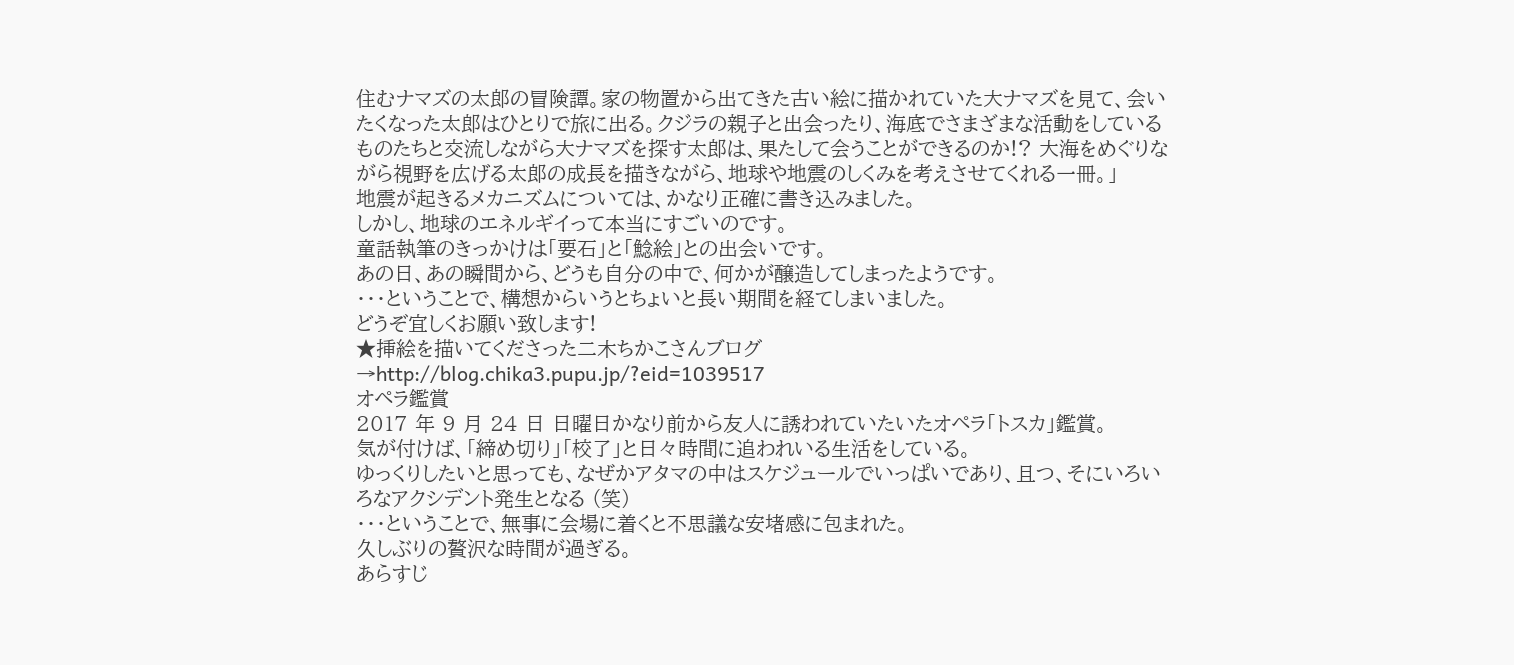住むナマズの太郎の冒険譚。家の物置から出てきた古い絵に描かれていた大ナマズを見て、会いたくなった太郎はひとりで旅に出る。クジラの親子と出会ったり、海底でさまざまな活動をしているものたちと交流しながら大ナマズを探す太郎は、果たして会うことができるのか!? 大海をめぐりながら視野を広げる太郎の成長を描きながら、地球や地震のしくみを考えさせてくれる一冊。」
地震が起きるメカニズムについては、かなり正確に書き込みました。
しかし、地球のエネルギイって本当にすごいのです。
童話執筆のきっかけは「要石」と「鯰絵」との出会いです。
あの日、あの瞬間から、どうも自分の中で、何かが醸造してしまったようです。
・・・ということで、構想からいうとちょいと長い期間を経てしまいました。
どうぞ宜しくお願い致します!
★挿絵を描いてくださった二木ちかこさんブログ
→http://blog.chika3.pupu.jp/?eid=1039517
オペラ鑑賞
2017 年 9 月 24 日 日曜日かなり前から友人に誘われていたいたオペラ「トスカ」鑑賞。
気が付けば、「締め切り」「校了」と日々時間に追われいる生活をしている。
ゆっくりしたいと思っても、なぜかアタマの中はスケジュールでいっぱいであり、且つ、そにいろいろなアクシデント発生となる (笑)
・・・ということで、無事に会場に着くと不思議な安堵感に包まれた。
久しぶりの贅沢な時間が過ぎる。
あらすじ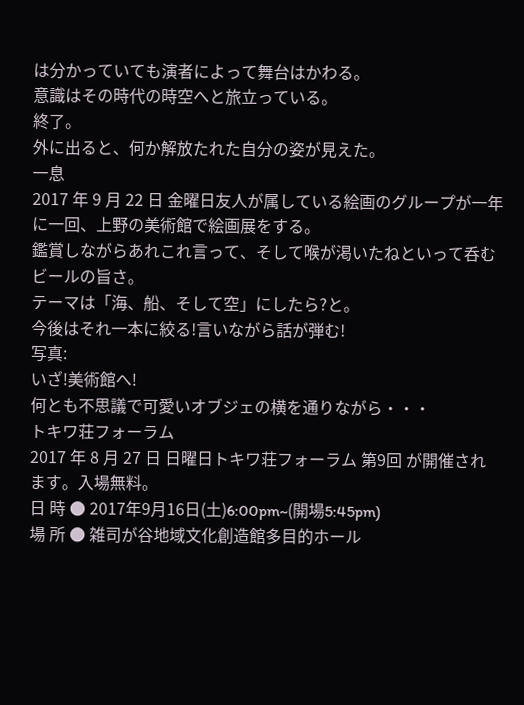は分かっていても演者によって舞台はかわる。
意識はその時代の時空へと旅立っている。
終了。
外に出ると、何か解放たれた自分の姿が見えた。
一息
2017 年 9 月 22 日 金曜日友人が属している絵画のグループが一年に一回、上野の美術館で絵画展をする。
鑑賞しながらあれこれ言って、そして喉が渇いたねといって呑むビールの旨さ。
テーマは「海、船、そして空」にしたら?と。
今後はそれ一本に絞る!言いながら話が弾む!
写真:
いざ!美術館へ!
何とも不思議で可愛いオブジェの横を通りながら・・・
トキワ荘フォーラム
2017 年 8 月 27 日 日曜日トキワ荘フォーラム 第9回 が開催されます。入場無料。
日 時 ● 2017年9月16日(土)6:00pm~(開場5:45pm)
場 所 ● 雑司が谷地域文化創造館多目的ホール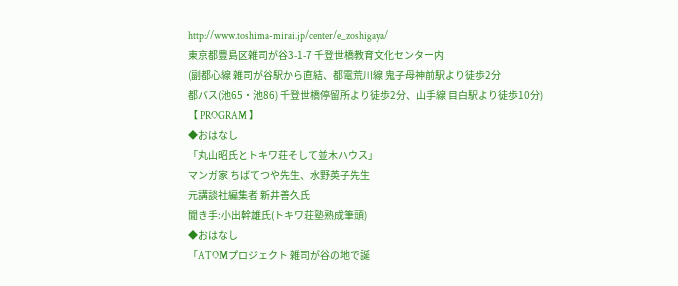http://www.toshima-mirai.jp/center/e_zoshigaya/
東京都豊島区雑司が谷3-1-7 千登世橋教育文化センター内
(副都心線 雑司が谷駅から直結、都電荒川線 鬼子母神前駅より徒歩2分
都バス(池65・池86) 千登世橋停留所より徒歩2分、山手線 目白駅より徒歩10分)
【 PROGRAM 】
◆おはなし
「丸山昭氏とトキワ荘そして並木ハウス」
マンガ家 ちばてつや先生、水野英子先生
元講談社編集者 新井善久氏
聞き手:小出幹雄氏(トキワ荘塾熟成筆頭)
◆おはなし
「ATOMプロジェクト 雑司が谷の地で誕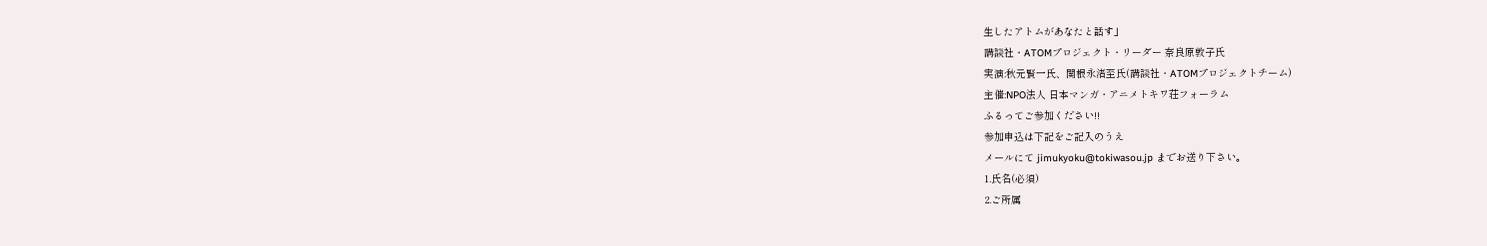生したアトムがあなたと話す」
講談社・ATOMプロジェクト・リーダー 奈良原敦子氏
実演:秋元賢一氏、関根永渚至氏(講談社・ATOMプロジェクトチーム)
主催:NPO法人 日本マンガ・アニメトキワ荘フォーラム
ふるってご参加ください!!
参加申込は下記をご記入のうえ
メールにて jimukyoku@tokiwasou.jp までお送り下さい。
1.氏名(必須)
2.ご所属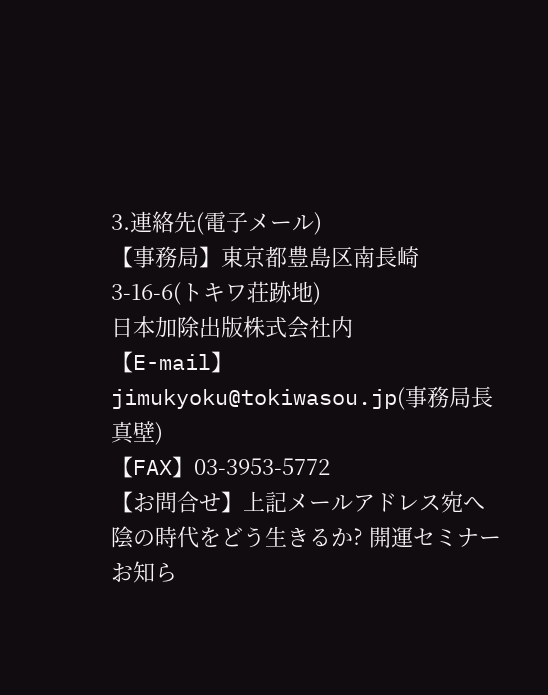3.連絡先(電子メール)
【事務局】東京都豊島区南長崎3-16-6(トキワ荘跡地)
日本加除出版株式会社内
【E-mail】jimukyoku@tokiwasou.jp(事務局長真壁)
【FAX】03-3953-5772
【お問合せ】上記メールアドレス宛へ
陰の時代をどう生きるか? 開運セミナーお知ら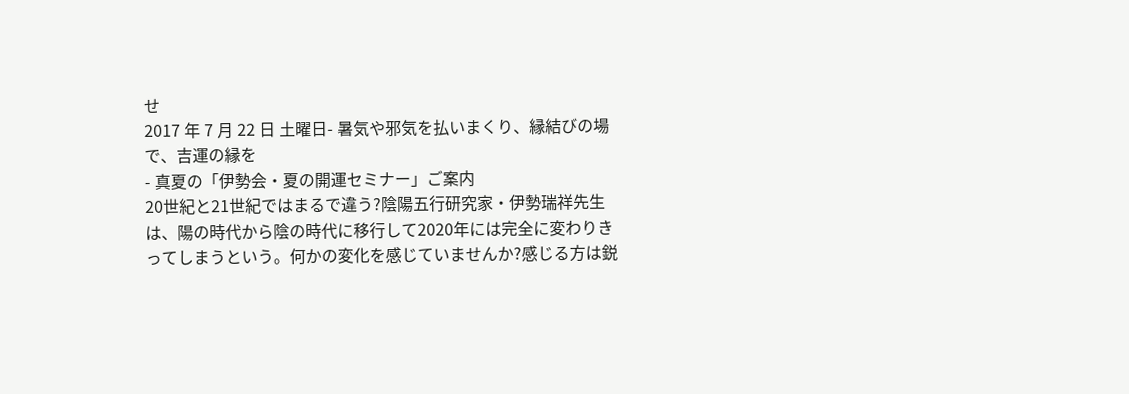せ
2017 年 7 月 22 日 土曜日- 暑気や邪気を払いまくり、縁結びの場で、吉運の縁を
- 真夏の「伊勢会・夏の開運セミナー」ご案内
20世紀と21世紀ではまるで違う?陰陽五行研究家・伊勢瑞祥先生は、陽の時代から陰の時代に移行して2020年には完全に変わりきってしまうという。何かの変化を感じていませんか?感じる方は鋭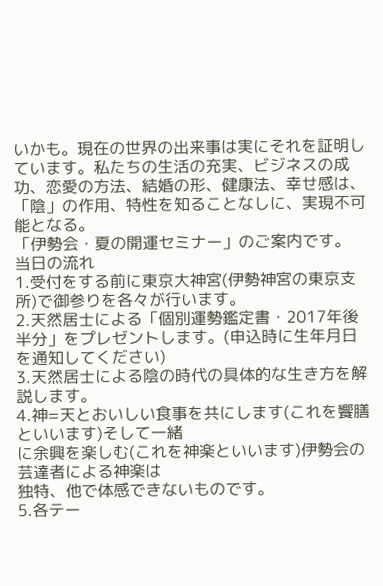いかも。現在の世界の出来事は実にそれを証明しています。私たちの生活の充実、ビジネスの成功、恋愛の方法、結婚の形、健康法、幸せ感は、「陰」の作用、特性を知ることなしに、実現不可能となる。
「伊勢会・夏の開運セミナー」のご案内です。
当日の流れ
1.受付をする前に東京大神宮(伊勢神宮の東京支所)で御参りを各々が行います。
2.天然居士による「個別運勢鑑定書・2017年後半分」をプレゼントします。(申込時に生年月日を通知してください)
3.天然居士による陰の時代の具体的な生き方を解説します。
4.神=天とおいしい食事を共にします(これを饗膳といいます)そして一緒
に余興を楽しむ(これを神楽といいます)伊勢会の芸達者による神楽は
独特、他で体感できないものです。
5.各テー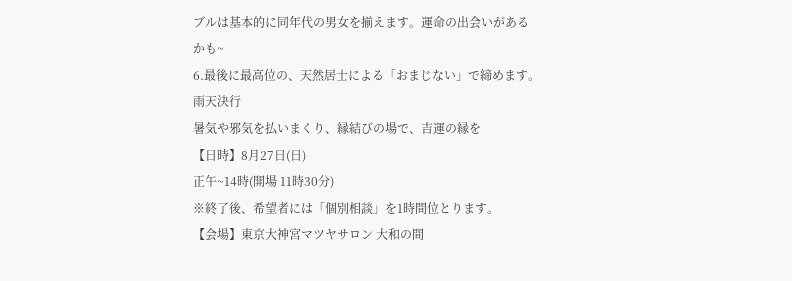ブルは基本的に同年代の男女を揃えます。運命の出会いがある
かも~
6.最後に最高位の、天然居士による「おまじない」で締めます。
雨天決行
暑気や邪気を払いまくり、縁結びの場で、吉運の縁を
【日時】8月27日(日)
正午~14時(開場 11時30分)
※終了後、希望者には「個別相談」を1時間位とります。
【会場】東京大神宮マツヤサロン 大和の間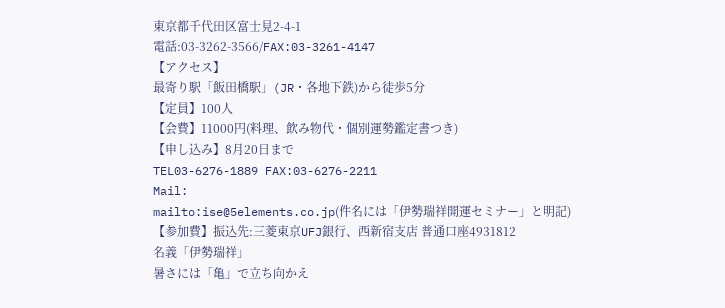東京都千代田区富士見2-4-1
電話:03-3262-3566/FAX:03-3261-4147
【アクセス】
最寄り駅「飯田橋駅」(JR・各地下鉄)から徒歩5分
【定員】100人
【会費】11000円(料理、飲み物代・個別運勢鑑定書つき)
【申し込み】8月20日まで
TEL03-6276-1889 FAX:03-6276-2211
Mail:
mailto:ise@5elements.co.jp(件名には「伊勢瑞祥開運セミナー」と明記)
【参加費】振込先:三菱東京UFJ銀行、西新宿支店 普通口座4931812
名義「伊勢瑞祥」
暑さには「亀」で立ち向かえ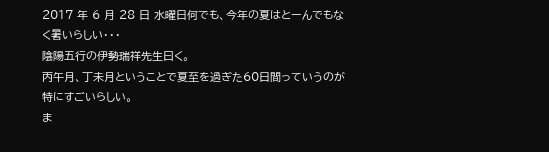2017 年 6 月 28 日 水曜日何でも、今年の夏はとーんでもなく暑いらしい・・・
陰陽五行の伊勢瑞祥先生曰く。
丙午月、丁未月ということで夏至を過ぎた60日間っていうのが特にすごいらしい。
ま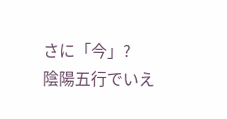さに「今」?
陰陽五行でいえ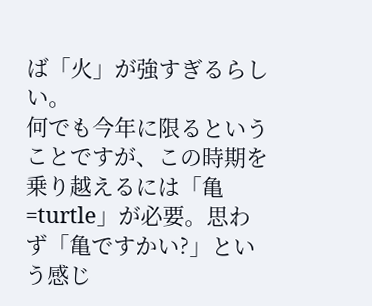ば「火」が強すぎるらしい。
何でも今年に限るということですが、この時期を乗り越えるには「亀=turtle」が必要。思わず「亀ですかい?」という感じ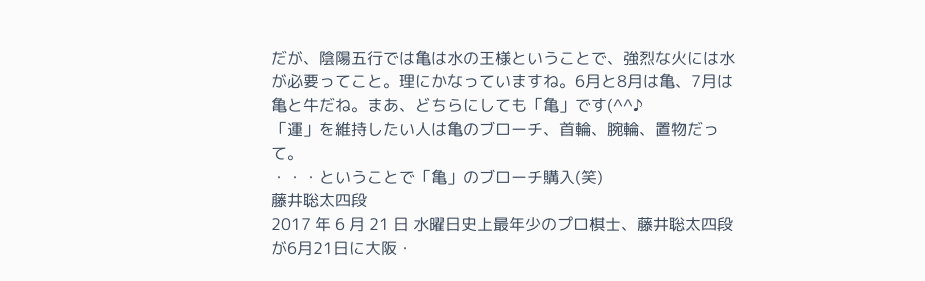だが、陰陽五行では亀は水の王様ということで、強烈な火には水が必要ってこと。理にかなっていますね。6月と8月は亀、7月は亀と牛だね。まあ、どちらにしても「亀」です(^^♪
「運」を維持したい人は亀のブローチ、首輪、腕輪、置物だって。
・・・ということで「亀」のブローチ購入(笑)
藤井聡太四段
2017 年 6 月 21 日 水曜日史上最年少のプロ棋士、藤井聡太四段が6月21日に大阪・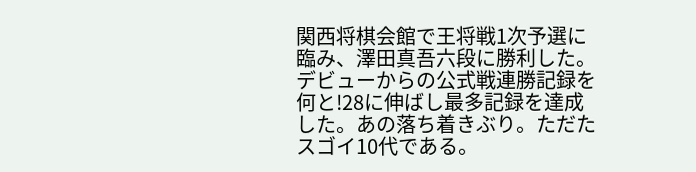関西将棋会館で王将戦1次予選に臨み、澤田真吾六段に勝利した。デビューからの公式戦連勝記録を何と!28に伸ばし最多記録を達成した。あの落ち着きぶり。ただたスゴイ10代である。